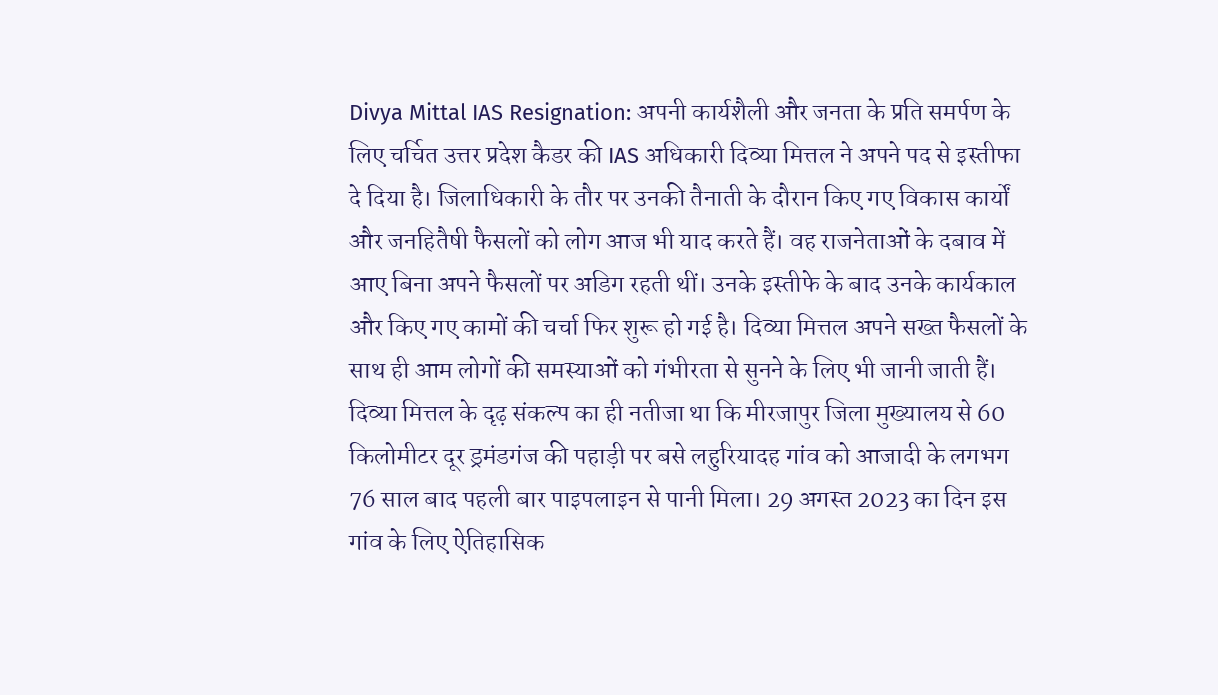Divya Mittal IAS Resignation: अपनी कार्यशैली और जनता के प्रति समर्पण के लिए चर्चित उत्तर प्रदेश कैडर की IAS अधिकारी दिव्या मित्तल ने अपने पद से इस्तीफा दे दिया है। जिलाधिकारी के तौर पर उनकी तैनाती के दौरान किए गए विकास कार्यों और जनहितैषी फैसलों को लोग आज भी याद करते हैं। वह राजनेताओं के दबाव में आए बिना अपने फैसलों पर अडिग रहती थीं। उनके इस्तीफे के बाद उनके कार्यकाल और किए गए कामों की चर्चा फिर शुरू हो गई है। दिव्या मित्तल अपने सख्त फैसलों के साथ ही आम लोगों की समस्याओं को गंभीरता से सुनने के लिए भी जानी जाती हैं।
दिव्या मित्तल के दृढ़ संकल्प का ही नतीजा था कि मीरजापुर जिला मुख्यालय से 60 किलोमीटर दूर ड्रमंडगंज की पहाड़ी पर बसे लहुरियादह गांव को आजादी के लगभग 76 साल बाद पहली बार पाइपलाइन से पानी मिला। 29 अगस्त 2023 का दिन इस गांव के लिए ऐतिहासिक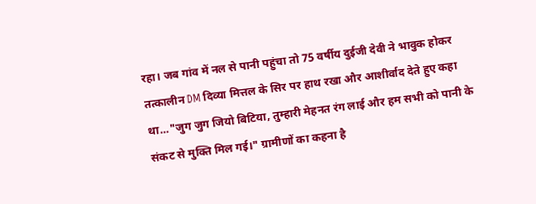रहा। जब गांव में नल से पानी पहुंचा तो 75 वर्षीय दुईजी देवी ने भावुक होकर तत्कालीन DM दिव्या मित्तल के सिर पर हाथ रखा और आशीर्वाद देते हुए कहा था..."जुग जुग जियो बिटिया, तुम्हारी मेहनत रंग लाई और हम सभी को पानी के संकट से मुक्ति मिल गई।" ग्रामीणों का कहना है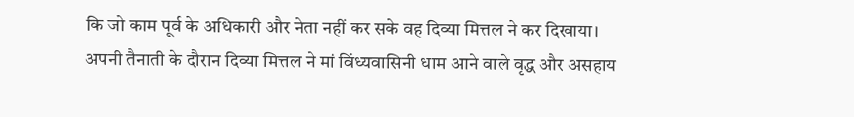कि जो काम पूर्व के अधिकारी और नेता नहीं कर सके वह दिव्या मित्तल ने कर दिखाया।
अपनी तैनाती के दौरान दिव्या मित्तल ने मां विंध्यवासिनी धाम आने वाले वृद्ध और असहाय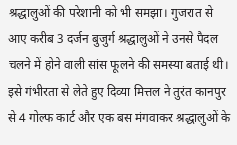श्रद्धालुओं की परेशानी को भी समझा। गुजरात से आए करीब 3 दर्जन बुजुर्ग श्रद्धालुओं ने उनसे पैदल चलने में होने वाली सांस फूलने की समस्या बताई थी। इसे गंभीरता से लेते हुए दिव्या मित्तल ने तुरंत कानपुर से 4 गोल्फ कार्ट और एक बस मंगवाकर श्रद्धालुओं के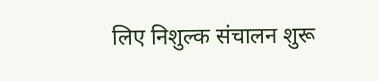लिए निशुल्क संचालन शुरू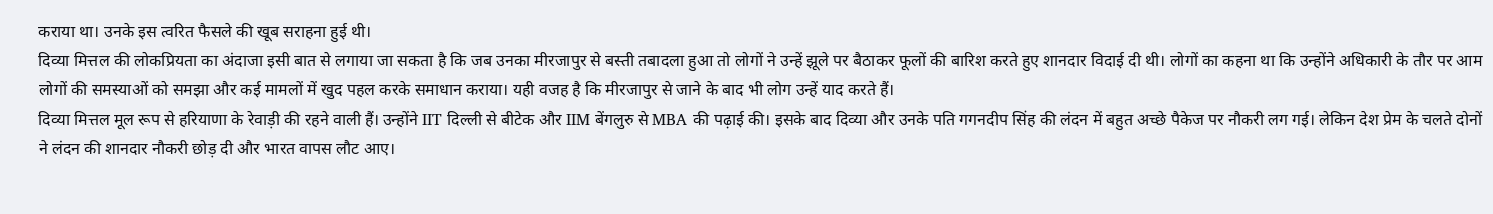कराया था। उनके इस त्वरित फैसले की खूब सराहना हुई थी।
दिव्या मित्तल की लोकप्रियता का अंदाजा इसी बात से लगाया जा सकता है कि जब उनका मीरजापुर से बस्ती तबादला हुआ तो लोगों ने उन्हें झूले पर बैठाकर फूलों की बारिश करते हुए शानदार विदाई दी थी। लोगों का कहना था कि उन्होंने अधिकारी के तौर पर आम लोगों की समस्याओं को समझा और कई मामलों में खुद पहल करके समाधान कराया। यही वजह है कि मीरजापुर से जाने के बाद भी लोग उन्हें याद करते हैं।
दिव्या मित्तल मूल रूप से हरियाणा के रेवाड़ी की रहने वाली हैं। उन्होंने IIT दिल्ली से बीटेक और IIM बेंगलुरु से MBA की पढ़ाई की। इसके बाद दिव्या और उनके पति गगनदीप सिंह की लंदन में बहुत अच्छे पैकेज पर नौकरी लग गई। लेकिन देश प्रेम के चलते दोनों ने लंदन की शानदार नौकरी छोड़ दी और भारत वापस लौट आए।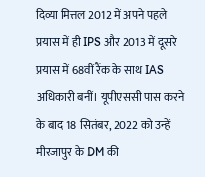दिव्या मित्तल 2012 में अपने पहले प्रयास में ही IPS और 2013 में दूसरे प्रयास में 68वीं रैंक के साथ IAS अधिकारी बनीं। यूपीएससी पास करने के बाद 18 सितंबर, 2022 को उन्हें मीरजापुर के DM की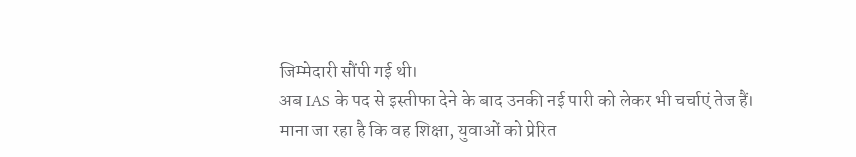जिम्मेदारी सौंपी गई थी।
अब IAS के पद से इस्तीफा देने के बाद उनकी नई पारी को लेकर भी चर्चाएं तेज हैं। माना जा रहा है कि वह शिक्षा, युवाओं को प्रेरित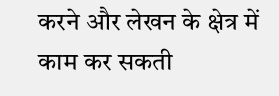करने और लेखन के क्षेत्र में काम कर सकती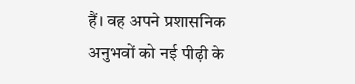हैं। वह अपने प्रशासनिक अनुभवों को नई पीढ़ी के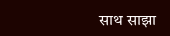साथ साझा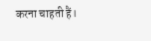करना चाहती हैं।